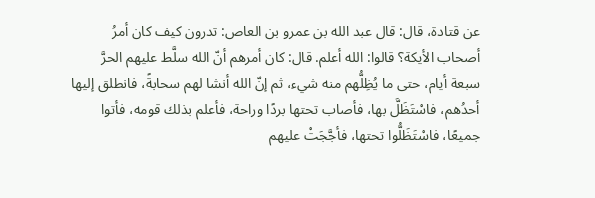عن قتادة، قال: قال عبد الله بن عمرو بن العاص: تدرون كيف كان أمرُ أصحاب الأيكة؟ قالوا: الله أعلم. قال: كان أمرهم أنّ الله سلَّط عليهم الحرَّ سبعة أيام، حتى ما يُظِلُّهم منه شيء، ثم إنّ الله أنشا لهم سحابةً، فانطلق إليها أحدُهم، فاسْتَظَلَّ بها، فأصاب تحتها بردًا وراحة، فأعلم بذلك قومه، فأتوا جميعًا، فاسْتَظَلُّوا تحتها، فأجَّجَتْ عليهم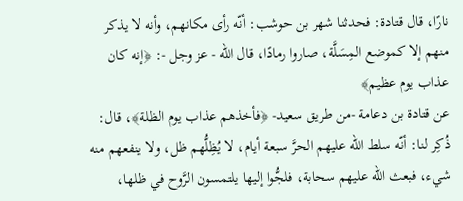نارًا، قال قتادة: فحدثنا شهر بن حوشب: أنّه رأى مكانهم، وأنه لا يذكر منهم إلا كموضع المِسَلَّة، صاروا رمادًا، قال الله - عز وجل -: ﴿إنه كان عذاب يوم عظيم﴾
عن قتادة بن دعامة -من طريق سعيد- ﴿فأخذهم عذاب يوم الظلة﴾، قال: ذُكِر لنا: أنّه سلط الله عليهم الحرَّ سبعة أيام، لا يُظِلُّهم ظل، ولا ينفعهم منه شيء، فبعث الله عليهم سحابة، فلجُّوا إليها يلتمسون الرَّوح في ظلها،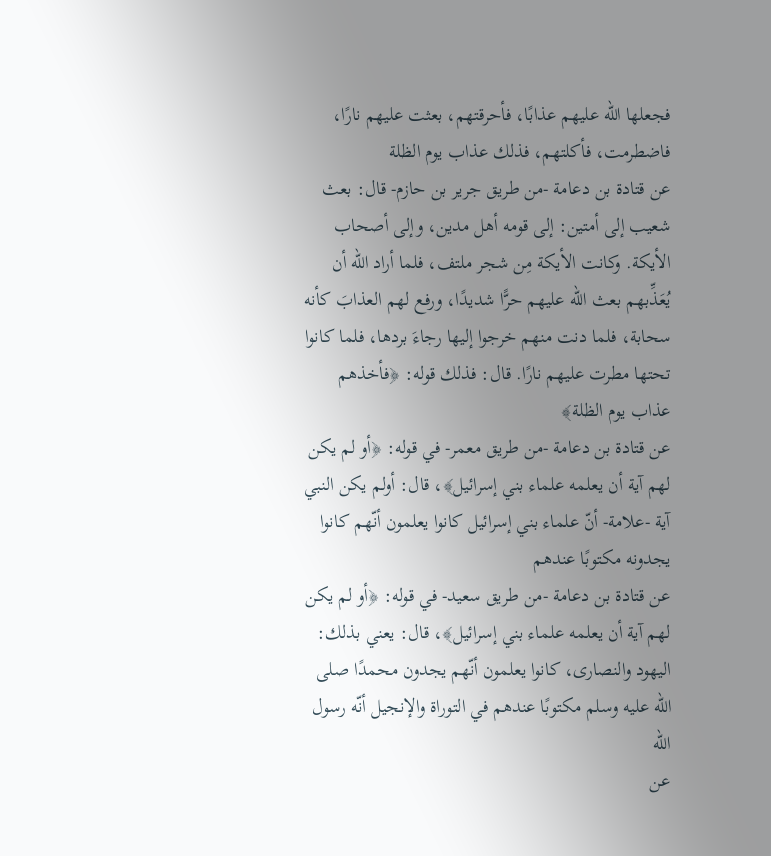فجعلها الله عليهم عذابًا، فأحرقتهم، بعثت عليهم نارًا، فاضطرمت، فأكلتهم، فذلك عذاب يوم الظلة
عن قتادة بن دعامة -من طريق جرير بن حازم- قال: بعث شعيب إلى أمتين: إلى قومه أهل مدين، وإلى أصحاب الأيكة. وكانت الأيكة مِن شجر ملتف، فلما أراد الله أن يُعَذِّبهم بعث الله عليهم حرًّا شديدًا، ورفع لهم العذابَ كأنه سحابة، فلما دنت منهم خرجوا إليها رجاءَ بردها، فلما كانوا تحتها مطرت عليهم نارًا. قال: فذلك قوله: ﴿فأخذهم عذاب يوم الظلة﴾
عن قتادة بن دعامة -من طريق معمر- في قوله: ﴿أو لم يكن لهم آية أن يعلمه علماء بني إسرائيل﴾، قال: أولم يكن النبي آية -علامة- أنّ علماء بني إسرائيل كانوا يعلمون أنّهم كانوا يجدونه مكتوبًا عندهم
عن قتادة بن دعامة -من طريق سعيد- في قوله: ﴿أو لم يكن لهم آية أن يعلمه علماء بني إسرائيل﴾، قال: يعني بذلك: اليهود والنصارى، كانوا يعلمون أنّهم يجدون محمدًا صلى الله عليه وسلم مكتوبًا عندهم في التوراة والإنجيل أنّه رسول الله
عن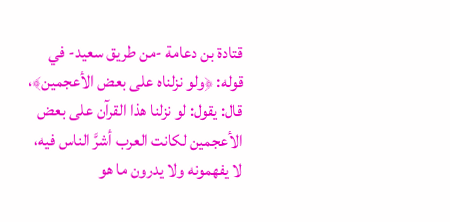قتادة بن دعامة -من طريق سعيد- في قوله: ﴿ولو نزلناه على بعض الأعجمين﴾، قال: يقول: لو نزلنا هذا القرآن على بعض الأعجمين لكانت العرب أشرَّ الناس فيه، لا يفهمونه ولا يدرون ما هو